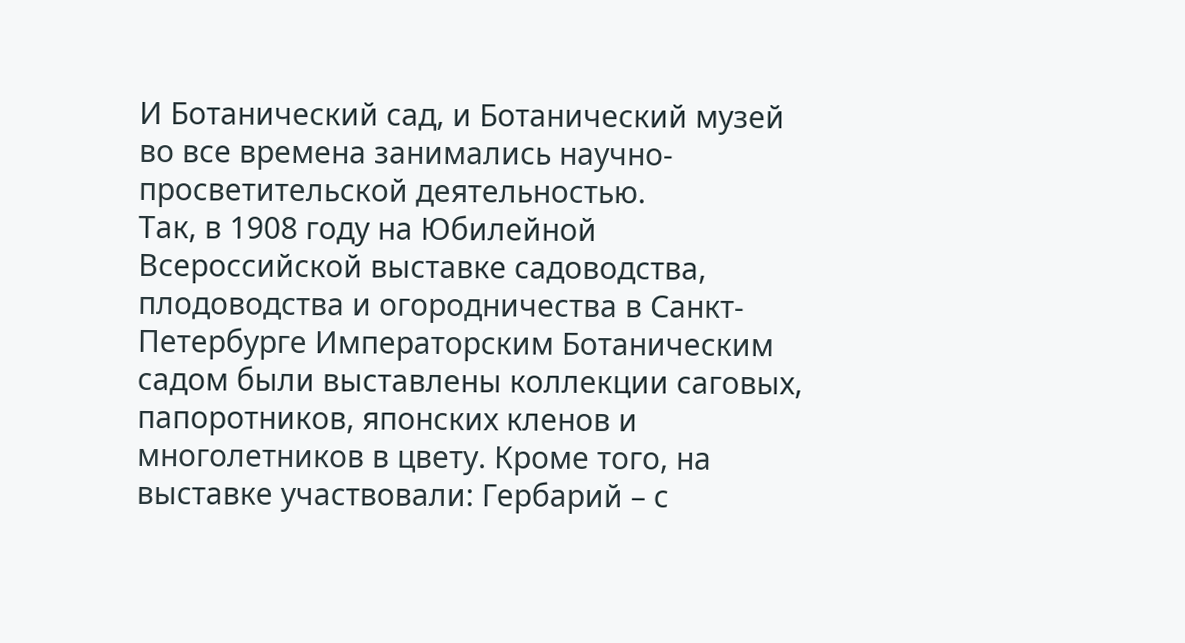И Ботанический сад, и Ботанический музей во все времена занимались научно-просветительской деятельностью.
Так, в 1908 году на Юбилейной Всероссийской выставке садоводства, плодоводства и огородничества в Санкт-Петербурге Императорским Ботаническим садом были выставлены коллекции саговых, папоротников, японских кленов и многолетников в цвету. Кроме того, на выставке участвовали: Гербарий – с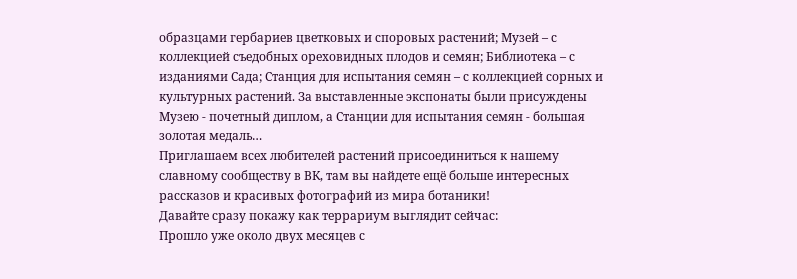образцами гербариев цветковых и споровых растений; Музей – с коллекцией съедобных ореховидных плодов и семян; Библиотека – с изданиями Сада; Станция для испытания семян – с коллекцией сорных и культурных растений. За выставленные экспонаты были присуждены Музею - почетный диплом, а Станции для испытания семян - большая золотая медаль…
Приглашаем всех любителей растений присоединиться к нашему славному сообществу в ВК, там вы найдете ещё больше интересных рассказов и красивых фотографий из мира ботаники!
Давайте сразу покажу как террариум выглядит сейчас:
Прошло уже около двух месяцев с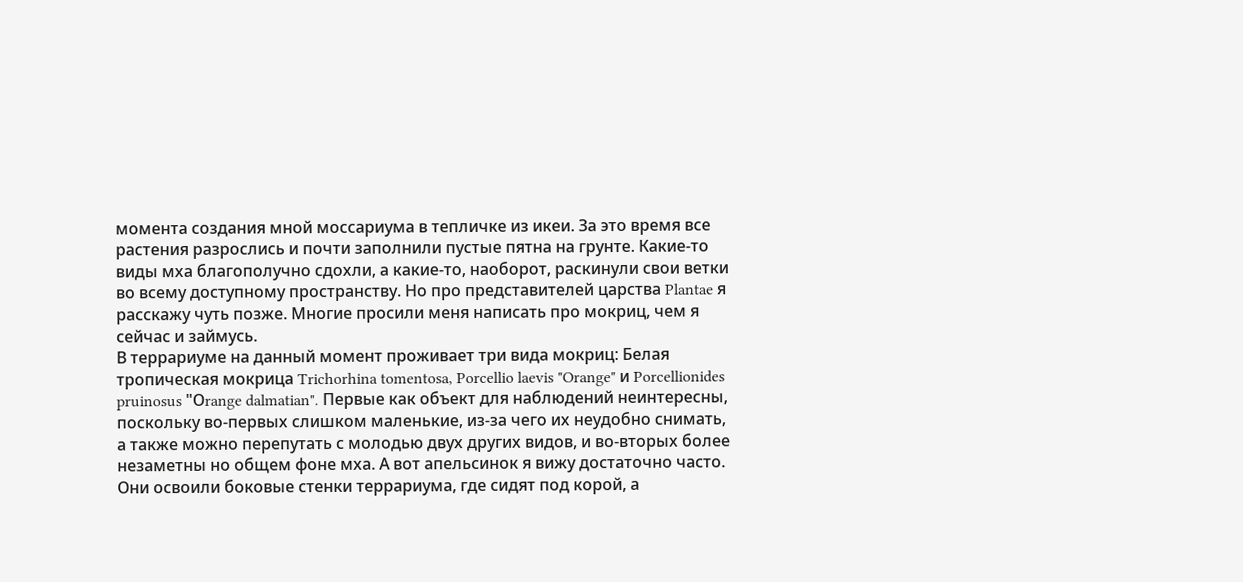момента создания мной моссариума в тепличке из икеи. За это время все растения разрослись и почти заполнили пустые пятна на грунте. Какие-то виды мха благополучно сдохли, а какие-то, наоборот, раскинули свои ветки во всему доступному пространству. Но про представителей царства Plantae я расскажу чуть позже. Многие просили меня написать про мокриц, чем я сейчас и займусь.
В террариуме на данный момент проживает три вида мокриц: Белая тропическая мокрица Trichorhina tomentosa, Porcellio laevis "Orange" и Porcellionides pruinosus "Оrange dalmatian". Первые как объект для наблюдений неинтересны, поскольку во-первых слишком маленькие, из-за чего их неудобно снимать, а также можно перепутать с молодью двух других видов, и во-вторых более незаметны но общем фоне мха. А вот апельсинок я вижу достаточно часто. Они освоили боковые стенки террариума, где сидят под корой, а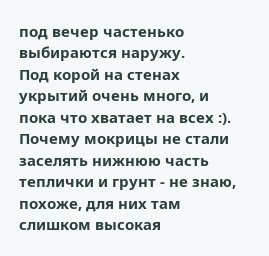под вечер частенько выбираются наружу.
Под корой на стенах укрытий очень много, и пока что хватает на всех :). Почему мокрицы не стали заселять нижнюю часть теплички и грунт - не знаю, похоже, для них там слишком высокая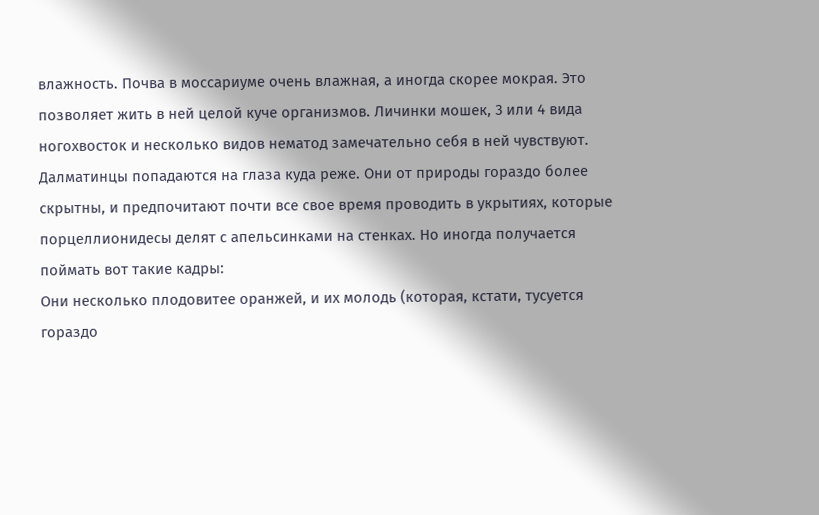влажность. Почва в моссариуме очень влажная, а иногда скорее мокрая. Это позволяет жить в ней целой куче организмов. Личинки мошек, 3 или 4 вида ногохвосток и несколько видов нематод замечательно себя в ней чувствуют.
Далматинцы попадаются на глаза куда реже. Они от природы гораздо более скрытны, и предпочитают почти все свое время проводить в укрытиях, которые порцеллионидесы делят с апельсинками на стенках. Но иногда получается поймать вот такие кадры:
Они несколько плодовитее оранжей, и их молодь (которая, кстати, тусуется гораздо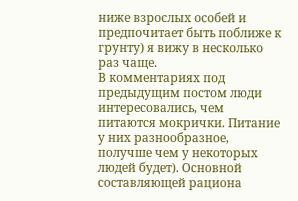ниже взрослых особей и предпочитает быть поближе к грунту) я вижу в несколько раз чаще.
В комментариях под предыдущим постом люди интересовались, чем питаются мокрички. Питание у них разнообразное, получше чем у некоторых людей будет). Основной составляющей рациона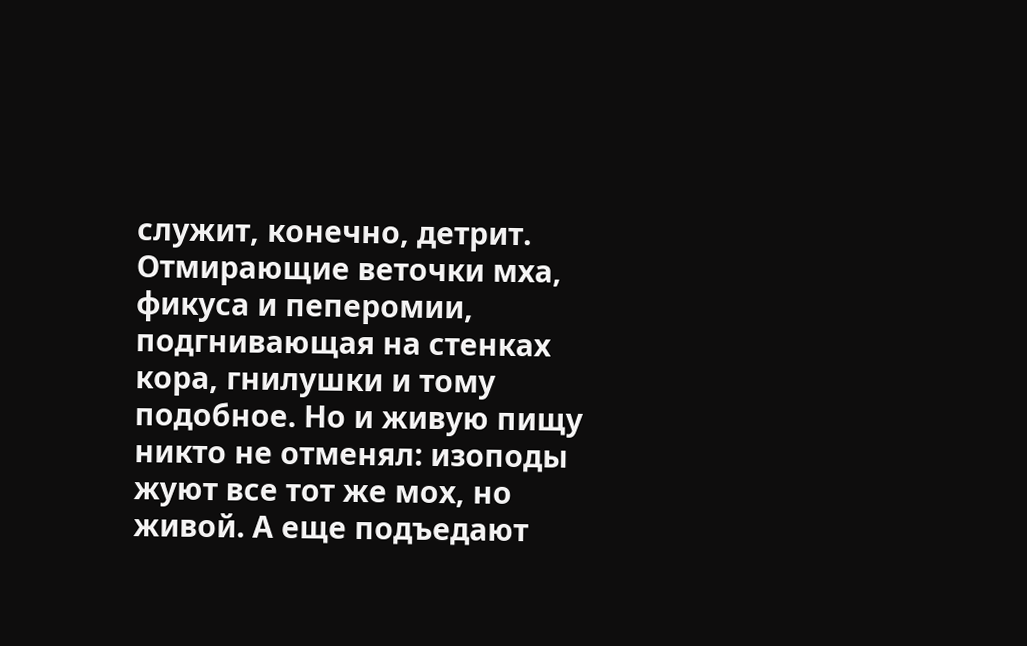служит, конечно, детрит. Отмирающие веточки мха, фикуса и пеперомии, подгнивающая на стенках кора, гнилушки и тому подобное. Но и живую пищу никто не отменял: изоподы жуют все тот же мох, но живой. А еще подъедают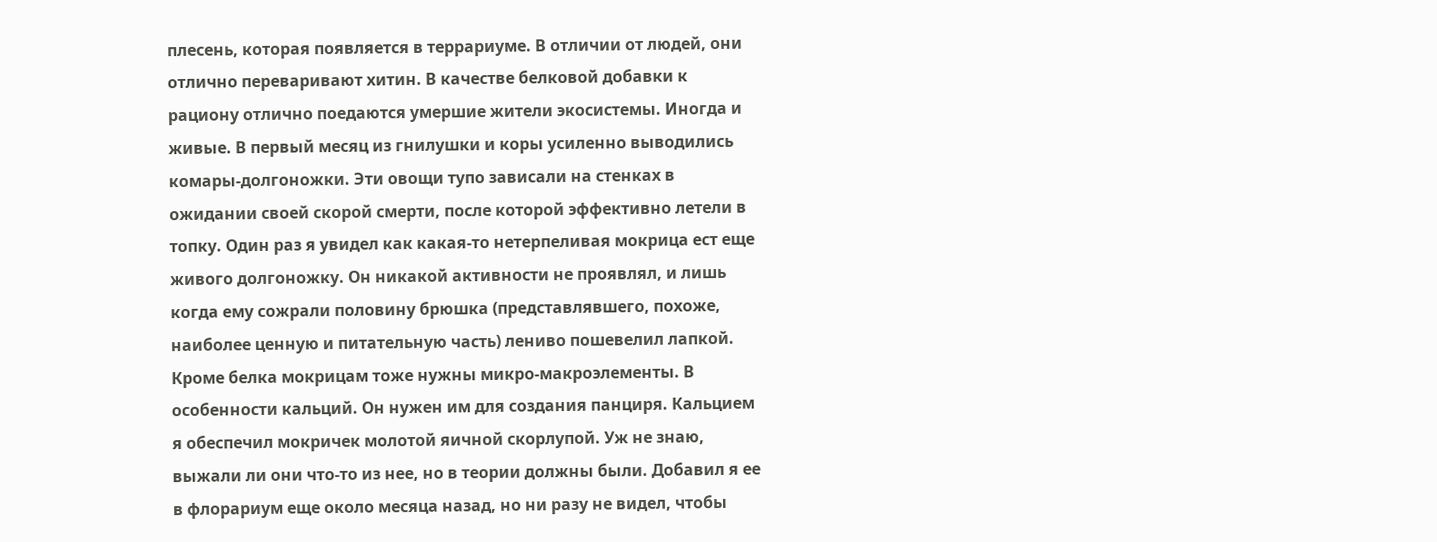плесень, которая появляется в террариуме. В отличии от людей, они отлично переваривают хитин. В качестве белковой добавки к рациону отлично поедаются умершие жители экосистемы. Иногда и живые. В первый месяц из гнилушки и коры усиленно выводились комары-долгоножки. Эти овощи тупо зависали на стенках в ожидании своей скорой смерти, после которой эффективно летели в топку. Один раз я увидел как какая-то нетерпеливая мокрица ест еще живого долгоножку. Он никакой активности не проявлял, и лишь когда ему сожрали половину брюшка (представлявшего, похоже, наиболее ценную и питательную часть) лениво пошевелил лапкой.
Кроме белка мокрицам тоже нужны микро-макроэлементы. В особенности кальций. Он нужен им для создания панциря. Кальцием я обеспечил мокричек молотой яичной скорлупой. Уж не знаю, выжали ли они что-то из нее, но в теории должны были. Добавил я ее в флорариум еще около месяца назад, но ни разу не видел, чтобы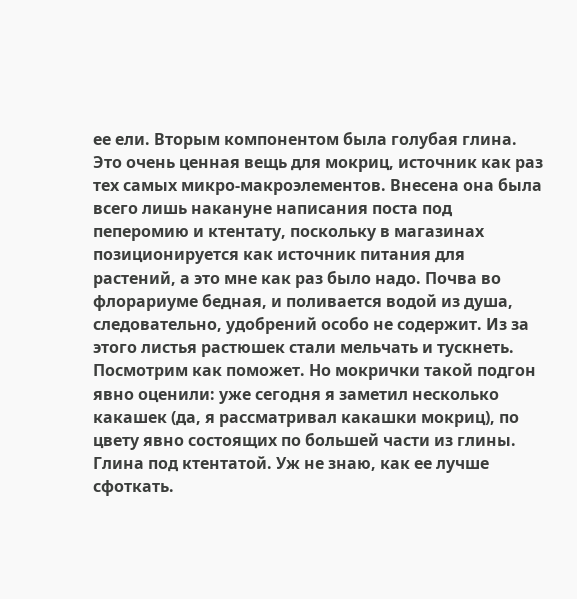ее ели. Вторым компонентом была голубая глина. Это очень ценная вещь для мокриц, источник как раз тех самых микро-макроэлементов. Внесена она была всего лишь накануне написания поста под пеперомию и ктентату, поскольку в магазинах позиционируется как источник питания для растений, а это мне как раз было надо. Почва во флорариуме бедная, и поливается водой из душа, следовательно, удобрений особо не содержит. Из за этого листья растюшек стали мельчать и тускнеть. Посмотрим как поможет. Но мокрички такой подгон явно оценили: уже сегодня я заметил несколько какашек (да, я рассматривал какашки мокриц), по цвету явно состоящих по большей части из глины.
Глина под ктентатой. Уж не знаю, как ее лучше сфоткать.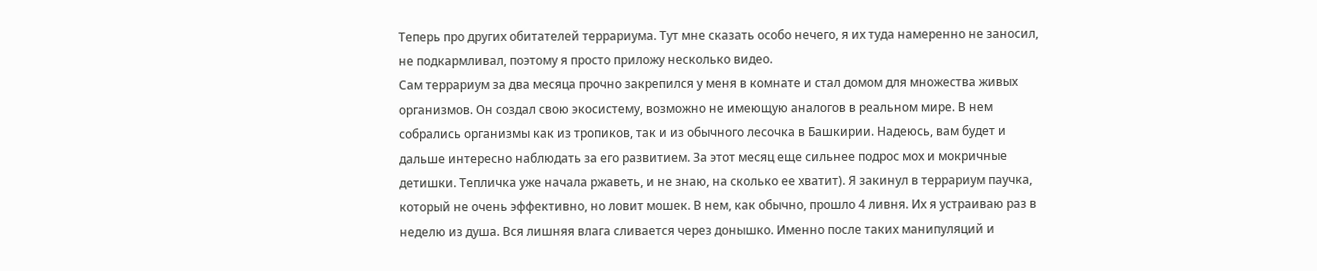Теперь про других обитателей террариума. Тут мне сказать особо нечего, я их туда намеренно не заносил, не подкармливал, поэтому я просто приложу несколько видео.
Сам террариум за два месяца прочно закрепился у меня в комнате и стал домом для множества живых организмов. Он создал свою экосистему, возможно не имеющую аналогов в реальном мире. В нем собрались организмы как из тропиков, так и из обычного лесочка в Башкирии. Надеюсь, вам будет и дальше интересно наблюдать за его развитием. За этот месяц еще сильнее подрос мох и мокричные детишки. Тепличка уже начала ржаветь, и не знаю, на сколько ее хватит). Я закинул в террариум паучка, который не очень эффективно, но ловит мошек. В нем, как обычно, прошло 4 ливня. Их я устраиваю раз в неделю из душа. Вся лишняя влага сливается через донышко. Именно после таких манипуляций и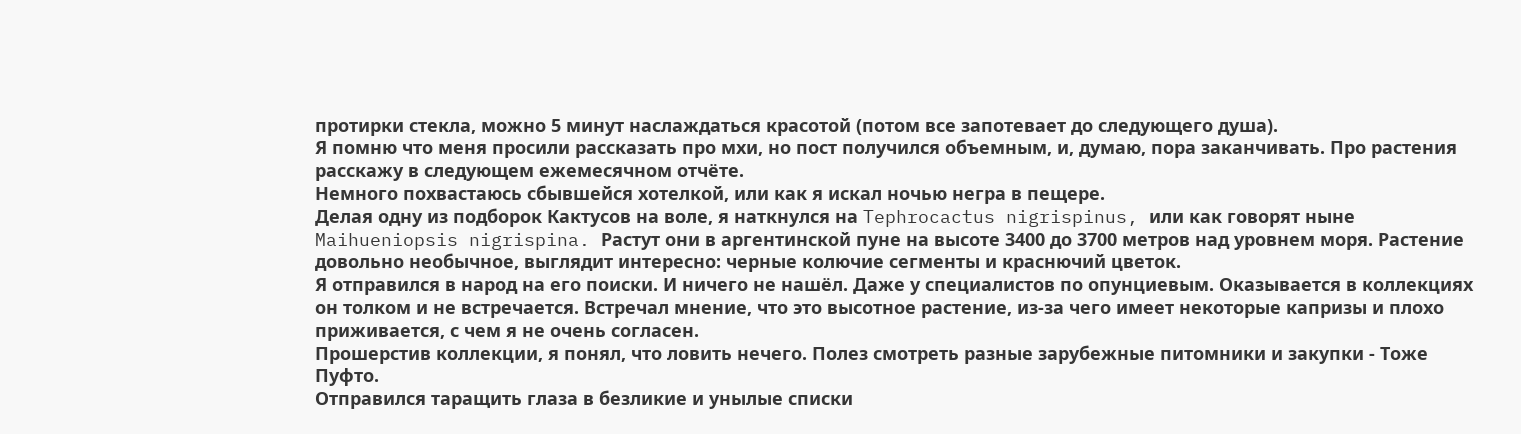протирки стекла, можно 5 минут наслаждаться красотой (потом все запотевает до следующего душа).
Я помню что меня просили рассказать про мхи, но пост получился объемным, и, думаю, пора заканчивать. Про растения расскажу в следующем ежемесячном отчёте.
Немного похвастаюсь сбывшейся хотелкой, или как я искал ночью негра в пещере.
Делая одну из подборок Кактусов на воле, я наткнулся на Tephrocactus nigrispinus, или как говорят ныне Maihueniopsis nigrispina. Растут они в аргентинской пуне на высоте 3400 до 3700 метров над уровнем моря. Растение довольно необычное, выглядит интересно: черные колючие сегменты и краснючий цветок.
Я отправился в народ на его поиски. И ничего не нашёл. Даже у специалистов по опунциевым. Оказывается в коллекциях он толком и не встречается. Встречал мнение, что это высотное растение, из-за чего имеет некоторые капризы и плохо приживается, с чем я не очень согласен.
Прошерстив коллекции, я понял, что ловить нечего. Полез смотреть разные зарубежные питомники и закупки - Тоже Пуфто.
Отправился таращить глаза в безликие и унылые списки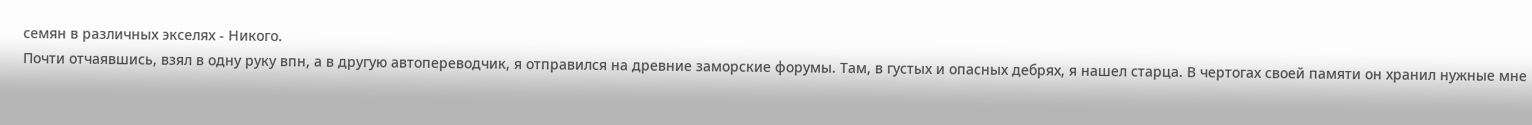семян в различных экселях - Никого.
Почти отчаявшись, взял в одну руку впн, а в другую автопереводчик, я отправился на древние заморские форумы. Там, в густых и опасных дебрях, я нашел старца. В чертогах своей памяти он хранил нужные мне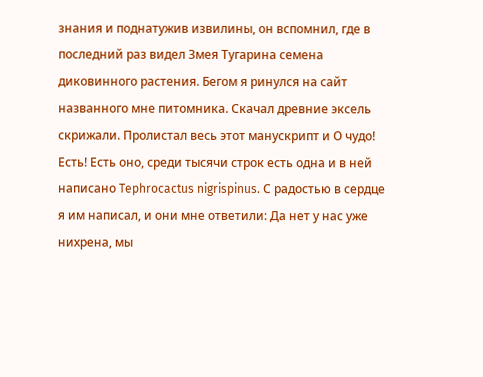знания и поднатужив извилины, он вспомнил, где в последний раз видел Змея Тугарина семена диковинного растения. Бегом я ринулся на сайт названного мне питомника. Скачал древние эксель скрижали. Пролистал весь этот манускрипт и О чудо! Есть! Есть оно, среди тысячи строк есть одна и в ней написано Tephrocactus nigrispinus. С радостью в сердце я им написал, и они мне ответили: Да нет у нас уже нихрена, мы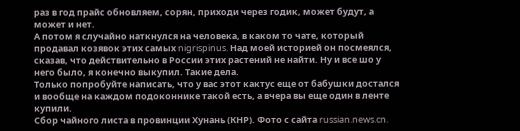раз в год прайс обновляем, сорян, приходи через годик, может будут, а может и нет.
А потом я случайно наткнулся на человека, в каком то чате, который продавал козявок этих самых nigrispinus. Над моей историей он посмеялся, сказав, что действительно в России этих растений не найти. Ну и все шо у него было, я конечно выкупил. Такие дела.
Только попробуйте написать, что у вас этот кактус еще от бабушки достался и вообще на каждом подоконнике такой есть, а вчера вы еще один в ленте купили.
Сбор чайного листа в провинции Хунань (КНР). Фото с сайта russian.news.cn.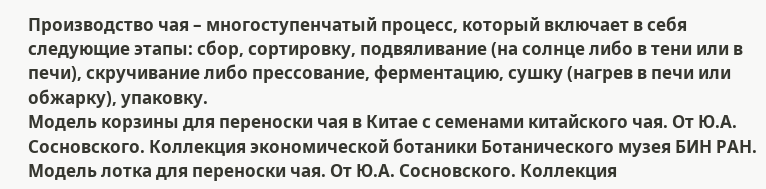Производство чая – многоступенчатый процесс, который включает в себя следующие этапы: сбор, сортировку, подвяливание (на солнце либо в тени или в печи), скручивание либо прессование, ферментацию, сушку (нагрев в печи или обжарку), упаковку.
Модель корзины для переноски чая в Китае с семенами китайского чая. От Ю.А. Сосновского. Коллекция экономической ботаники Ботанического музея БИН РАН.
Модель лотка для переноски чая. От Ю.А. Сосновского. Коллекция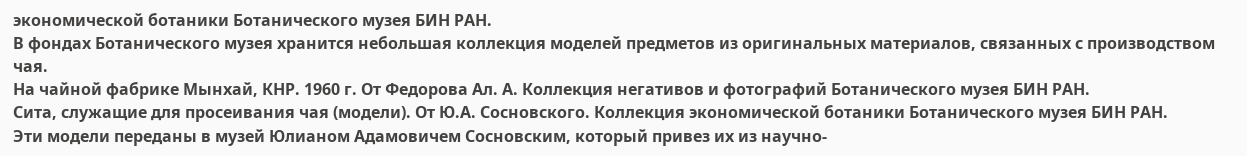экономической ботаники Ботанического музея БИН РАН.
В фондах Ботанического музея хранится небольшая коллекция моделей предметов из оригинальных материалов, связанных с производством чая.
На чайной фабрике Мынхай, КНР. 1960 г. От Федорова Ал. А. Коллекция негативов и фотографий Ботанического музея БИН РАН.
Сита, служащие для просеивания чая (модели). От Ю.А. Сосновского. Коллекция экономической ботаники Ботанического музея БИН РАН.
Эти модели переданы в музей Юлианом Адамовичем Сосновским, который привез их из научно-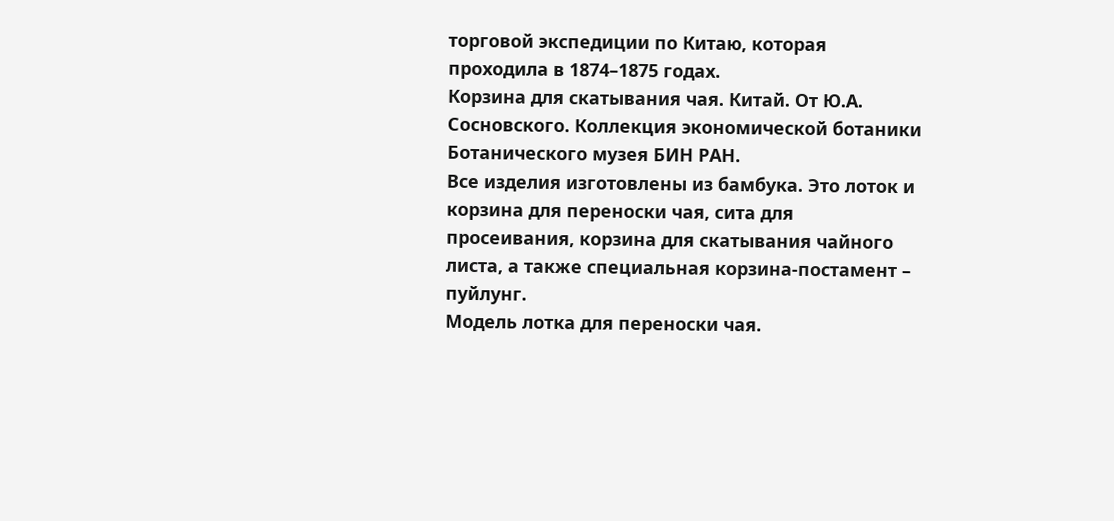торговой экспедиции по Китаю, которая проходила в 1874–1875 годах.
Корзина для скатывания чая. Китай. От Ю.А. Сосновского. Коллекция экономической ботаники Ботанического музея БИН РАН.
Все изделия изготовлены из бамбука. Это лоток и корзина для переноски чая, сита для просеивания, корзина для скатывания чайного листа, а также специальная корзина-постамент – пуйлунг.
Модель лотка для переноски чая.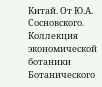Китай. От Ю.А. Сосновского. Коллекция экономической ботаники Ботанического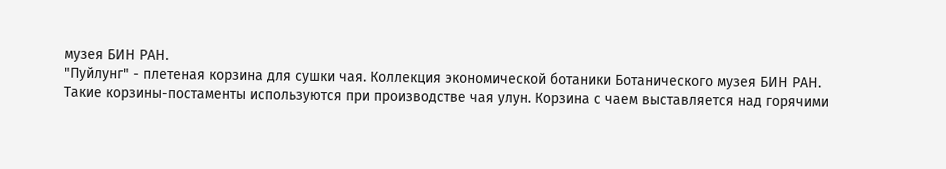музея БИН РАН.
"Пуйлунг" - плетеная корзина для сушки чая. Коллекция экономической ботаники Ботанического музея БИН РАН.
Такие корзины-постаменты используются при производстве чая улун. Корзина с чаем выставляется над горячими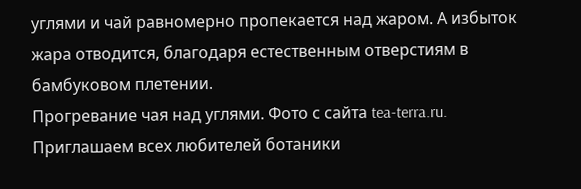углями и чай равномерно пропекается над жаром. А избыток жара отводится, благодаря естественным отверстиям в бамбуковом плетении.
Прогревание чая над углями. Фото с сайта tea-terra.ru.
Приглашаем всех любителей ботаники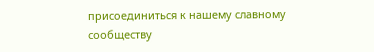присоединиться к нашему славному сообществу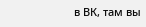в ВК, там вы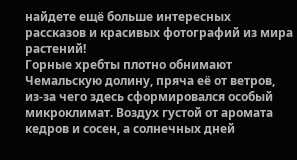найдете ещё больше интересных рассказов и красивых фотографий из мира растений!
Горные хребты плотно обнимают Чемальскую долину, пряча её от ветров, из-за чего здесь сформировался особый микроклимат. Воздух густой от аромата кедров и сосен, а солнечных дней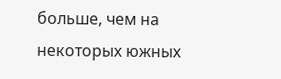больше, чем на некоторых южных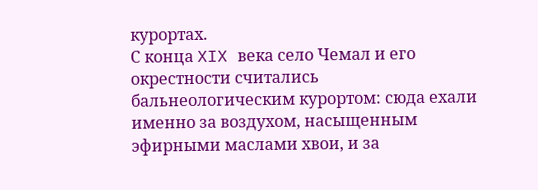курортах.
С конца XIX века село Чемал и его окрестности считались бальнеологическим курортом: сюда ехали именно за воздухом, насыщенным эфирными маслами хвои, и за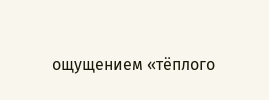ощущением «тёплого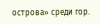острова» среди гор.